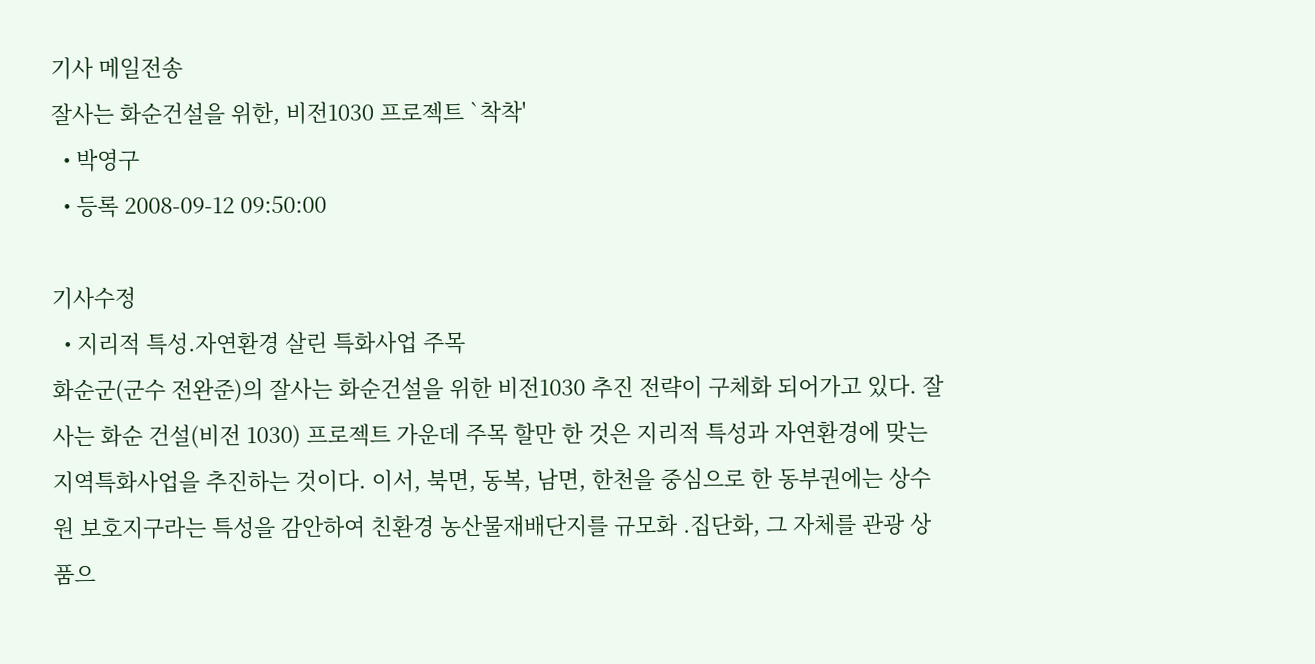기사 메일전송
잘사는 화순건설을 위한, 비전1030 프로젝트 `착착'
  • 박영구
  • 등록 2008-09-12 09:50:00

기사수정
  • 지리적 특성.자연환경 살린 특화사업 주목
화순군(군수 전완준)의 잘사는 화순건설을 위한 비전1030 추진 전략이 구체화 되어가고 있다. 잘사는 화순 건설(비전 1030) 프로젝트 가운데 주목 할만 한 것은 지리적 특성과 자연환경에 맞는 지역특화사업을 추진하는 것이다. 이서, 북면, 동복, 남면, 한천을 중심으로 한 동부권에는 상수원 보호지구라는 특성을 감안하여 친환경 농산물재배단지를 규모화 .집단화, 그 자체를 관광 상품으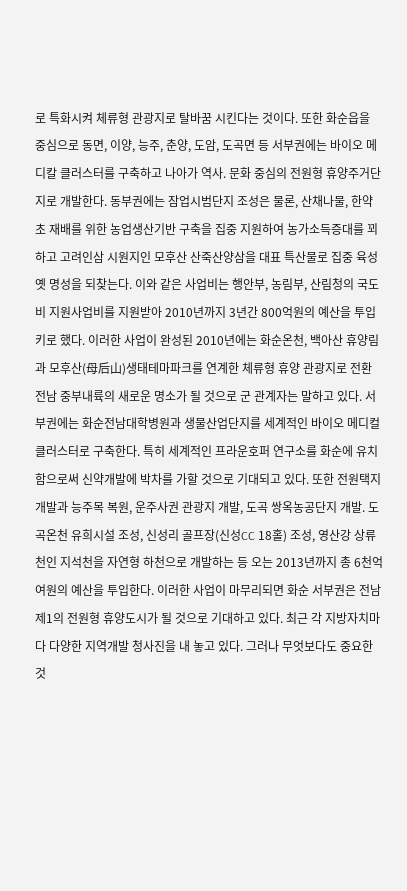로 특화시켜 체류형 관광지로 탈바꿈 시킨다는 것이다. 또한 화순읍을 중심으로 동면, 이양, 능주, 춘양, 도암, 도곡면 등 서부권에는 바이오 메디칼 클러스터를 구축하고 나아가 역사. 문화 중심의 전원형 휴양주거단지로 개발한다. 동부권에는 잠업시범단지 조성은 물론, 산채나물, 한약초 재배를 위한 농업생산기반 구축을 집중 지원하여 농가소득증대를 꾀하고 고려인삼 시원지인 모후산 산죽산양삼을 대표 특산물로 집중 육성 옛 명성을 되찾는다. 이와 같은 사업비는 행안부, 농림부, 산림청의 국도비 지원사업비를 지원받아 2010년까지 3년간 800억원의 예산을 투입키로 했다. 이러한 사업이 완성된 2010년에는 화순온천, 백아산 휴양림과 모후산(母后山)생태테마파크를 연계한 체류형 휴양 관광지로 전환 전남 중부내륙의 새로운 명소가 될 것으로 군 관계자는 말하고 있다. 서부권에는 화순전남대학병원과 생물산업단지를 세계적인 바이오 메디컬 클러스터로 구축한다. 특히 세계적인 프라운호퍼 연구소를 화순에 유치함으로써 신약개발에 박차를 가할 것으로 기대되고 있다. 또한 전원택지 개발과 능주목 복원, 운주사권 관광지 개발, 도곡 쌍옥농공단지 개발. 도곡온천 유희시설 조성, 신성리 골프장(신성CC 18홀) 조성, 영산강 상류천인 지석천을 자연형 하천으로 개발하는 등 오는 2013년까지 총 6천억여원의 예산을 투입한다. 이러한 사업이 마무리되면 화순 서부권은 전남 제1의 전원형 휴양도시가 될 것으로 기대하고 있다. 최근 각 지방자치마다 다양한 지역개발 청사진을 내 놓고 있다. 그러나 무엇보다도 중요한 것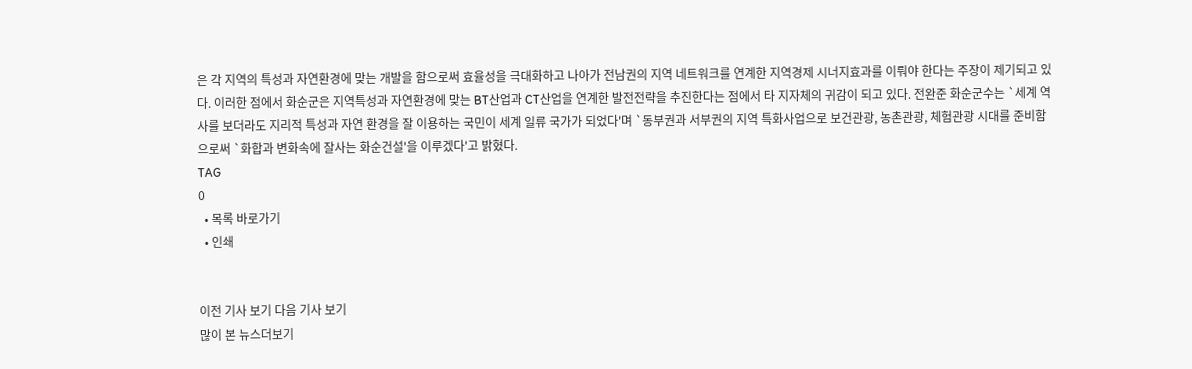은 각 지역의 특성과 자연환경에 맞는 개발을 함으로써 효율성을 극대화하고 나아가 전남권의 지역 네트워크를 연계한 지역경제 시너지효과를 이뤄야 한다는 주장이 제기되고 있다. 이러한 점에서 화순군은 지역특성과 자연환경에 맞는 BT산업과 CT산업을 연계한 발전전략을 추진한다는 점에서 타 지자체의 귀감이 되고 있다. 전완준 화순군수는 `세계 역사를 보더라도 지리적 특성과 자연 환경을 잘 이용하는 국민이 세계 일류 국가가 되었다'며 `동부권과 서부권의 지역 특화사업으로 보건관광, 농촌관광, 체험관광 시대를 준비함으로써 `화합과 변화속에 잘사는 화순건설'을 이루겠다'고 밝혔다.
TAG
0
  • 목록 바로가기
  • 인쇄


이전 기사 보기 다음 기사 보기
많이 본 뉴스더보기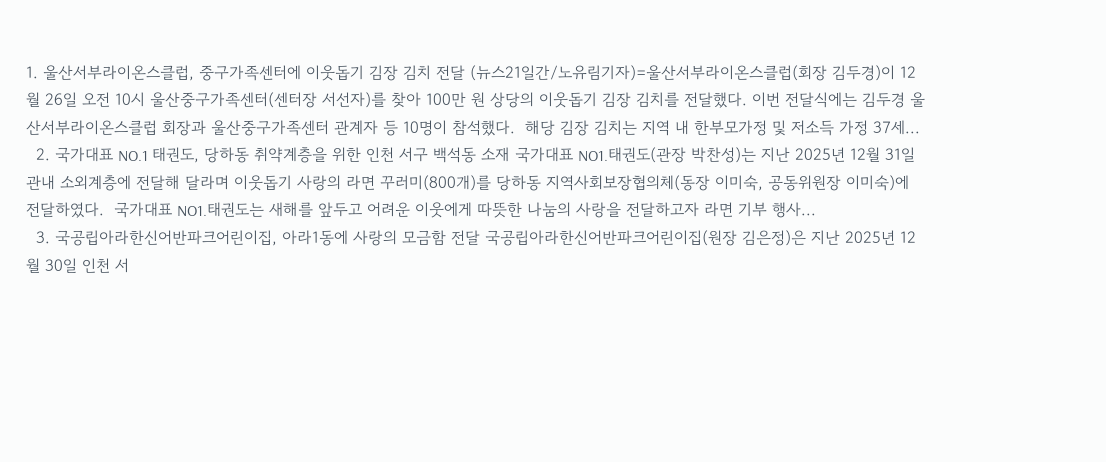1. 울산서부라이온스클럽, 중구가족센터에 이웃돕기 김장 김치 전달 (뉴스21일간/노유림기자)=울산서부라이온스클럽(회장 김두경)이 12월 26일 오전 10시 울산중구가족센터(센터장 서선자)를 찾아 100만 원 상당의 이웃돕기 김장 김치를 전달했다. 이번 전달식에는 김두경 울산서부라이온스클럽 회장과 울산중구가족센터 관계자 등 10명이 참석했다.  해당 김장 김치는 지역 내 한부모가정 및 저소득 가정 37세...
  2. 국가대표 NO.1 태권도, 당하동 취약계층을 위한 인천 서구 백석동 소재 국가대표 NO1.태권도(관장 박찬성)는 지난 2025년 12월 31일 관내 소외계층에 전달해 달라며 이웃돕기 사랑의 라면 꾸러미(800개)를 당하동 지역사회보장협의체(동장 이미숙, 공동위원장 이미숙)에 전달하였다.  국가대표 NO1.태권도는 새해를 앞두고 어려운 이웃에게 따뜻한 나눔의 사랑을 전달하고자 라면 기부 행사...
  3. 국공립아라한신어반파크어린이집, 아라1동에 사랑의 모금함 전달 국공립아라한신어반파크어린이집(원장 김은정)은 지난 2025년 12월 30일 인천 서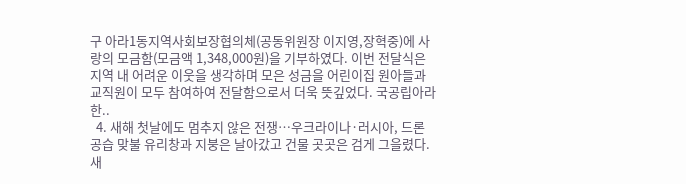구 아라1동지역사회보장협의체(공동위원장 이지영,장혁중)에 사랑의 모금함(모금액 1,348,000원)을 기부하였다. 이번 전달식은 지역 내 어려운 이웃을 생각하며 모은 성금을 어린이집 원아들과 교직원이 모두 참여하여 전달함으로서 더욱 뜻깊었다. 국공립아라한..
  4. 새해 첫날에도 멈추지 않은 전쟁…우크라이나·러시아, 드론 공습 맞불 유리창과 지붕은 날아갔고 건물 곳곳은 검게 그을렸다. 새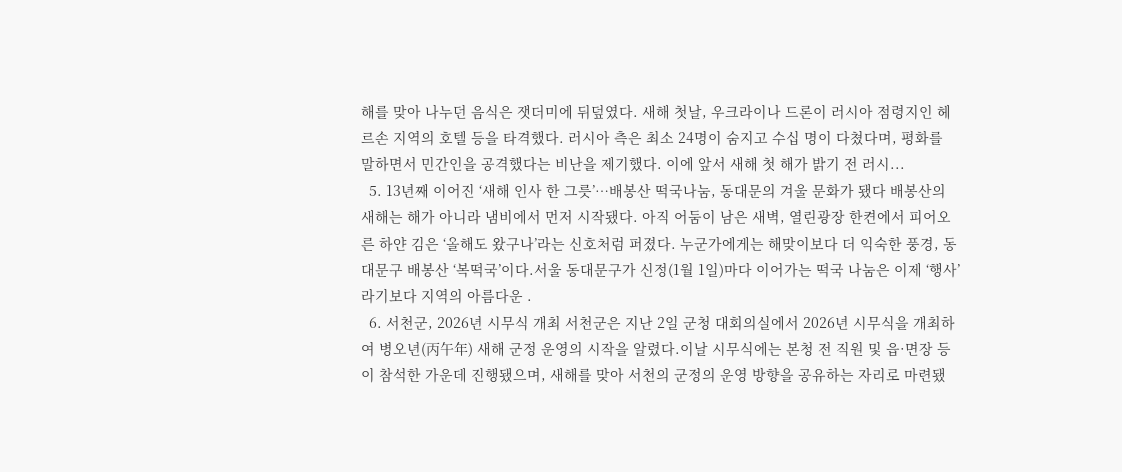해를 맞아 나누던 음식은 잿더미에 뒤덮였다. 새해 첫날, 우크라이나 드론이 러시아 점령지인 헤르손 지역의 호텔 등을 타격했다. 러시아 측은 최소 24명이 숨지고 수십 명이 다쳤다며, 평화를 말하면서 민간인을 공격했다는 비난을 제기했다. 이에 앞서 새해 첫 해가 밝기 전 러시...
  5. 13년째 이어진 ‘새해 인사 한 그릇’…배봉산 떡국나눔, 동대문의 겨울 문화가 됐다 배봉산의 새해는 해가 아니라 냄비에서 먼저 시작됐다. 아직 어둠이 남은 새벽, 열린광장 한켠에서 피어오른 하얀 김은 ‘올해도 왔구나’라는 신호처럼 퍼졌다. 누군가에게는 해맞이보다 더 익숙한 풍경, 동대문구 배봉산 ‘복떡국’이다.서울 동대문구가 신정(1월 1일)마다 이어가는 떡국 나눔은 이제 ‘행사’라기보다 지역의 아름다운 .
  6. 서천군, 2026년 시무식 개최 서천군은 지난 2일 군청 대회의실에서 2026년 시무식을 개최하여 병오년(丙午年) 새해 군정 운영의 시작을 알렸다.이날 시무식에는 본청 전 직원 및 읍·면장 등이 참석한 가운데 진행됐으며, 새해를 맞아 서천의 군정의 운영 방향을 공유하는 자리로 마련됐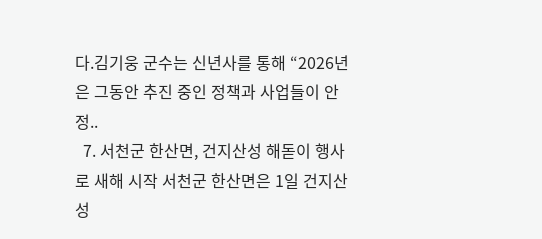다.김기웅 군수는 신년사를 통해 “2026년은 그동안 추진 중인 정책과 사업들이 안정..
  7. 서천군 한산면, 건지산성 해돋이 행사로 새해 시작 서천군 한산면은 1일 건지산성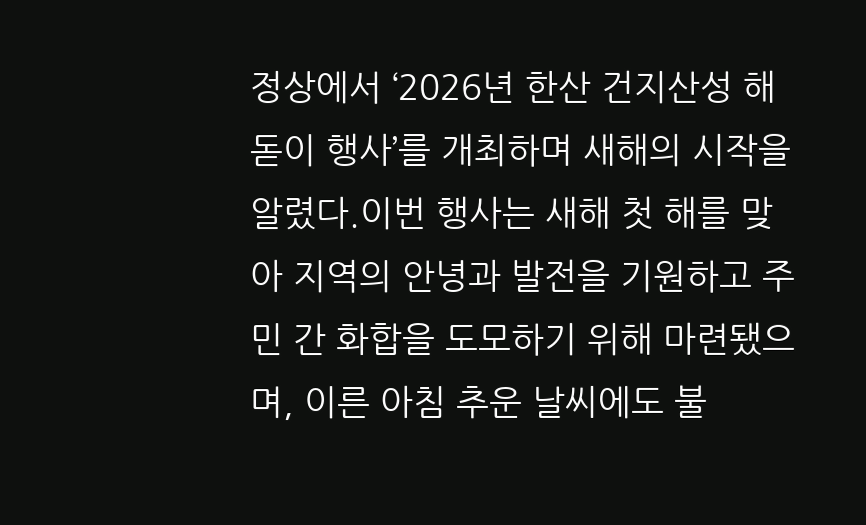정상에서 ‘2026년 한산 건지산성 해돋이 행사’를 개최하며 새해의 시작을 알렸다.이번 행사는 새해 첫 해를 맞아 지역의 안녕과 발전을 기원하고 주민 간 화합을 도모하기 위해 마련됐으며, 이른 아침 추운 날씨에도 불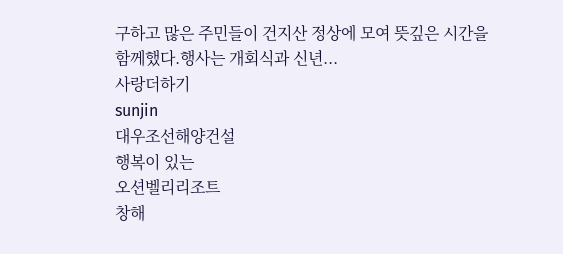구하고 많은 주민들이 건지산 정상에 모여 뜻깊은 시간을 함께했다.행사는 개회식과 신년...
사랑더하기
sunjin
대우조선해양건설
행복이 있는
오션벨리리조트
창해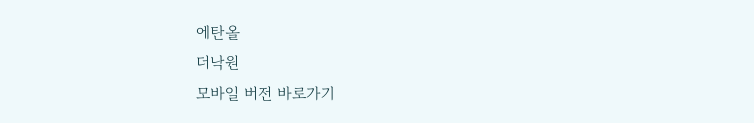에탄올
더낙원
모바일 버전 바로가기